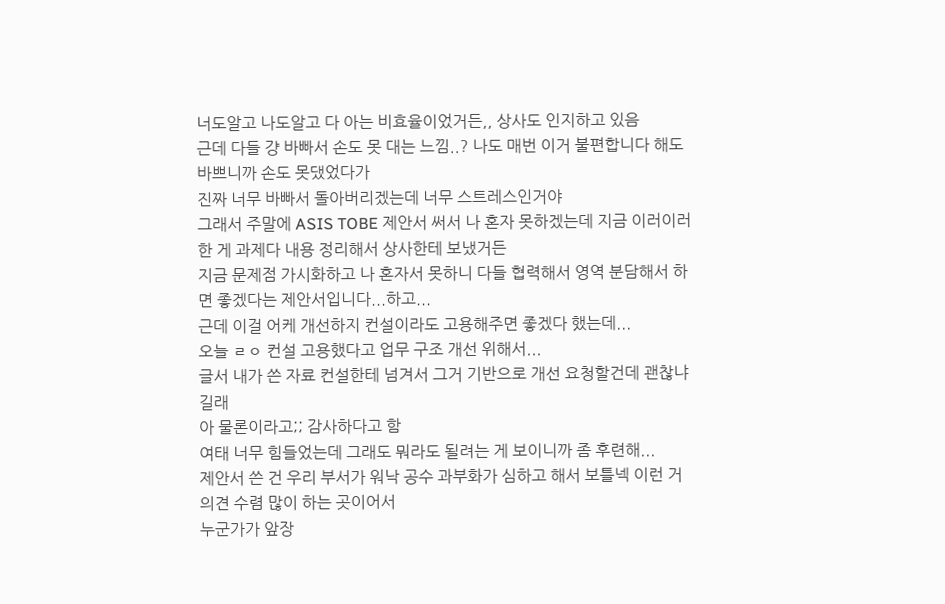너도알고 나도알고 다 아는 비효율이었거든,, 상사도 인지하고 있음
근데 다들 걍 바빠서 손도 못 대는 느낌..? 나도 매번 이거 불편합니다 해도 바쁘니까 손도 못댔었다가
진짜 너무 바빠서 돌아버리겠는데 너무 스트레스인거야
그래서 주말에 ASIS TOBE 제안서 써서 나 혼자 못하겠는데 지금 이러이러한 게 과제다 내용 정리해서 상사한테 보냈거든
지금 문제점 가시화하고 나 혼자서 못하니 다들 협력해서 영역 분담해서 하면 좋겠다는 제안서입니다...하고...
근데 이걸 어케 개선하지 컨설이라도 고용해주면 좋겠다 했는데...
오늘 ㄹㅇ 컨설 고용했다고 업무 구조 개선 위해서...
글서 내가 쓴 자료 컨설한테 넘겨서 그거 기반으로 개선 요청할건데 괜찮냐길래
아 물론이라고;; 감사하다고 함
여태 너무 힘들었는데 그래도 뭐라도 될려는 게 보이니까 좀 후련해...
제안서 쓴 건 우리 부서가 워낙 공수 과부화가 심하고 해서 보틀넥 이런 거 의견 수렴 많이 하는 곳이어서
누군가가 앞장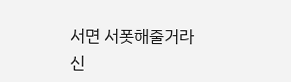서면 서폿해줄거라 신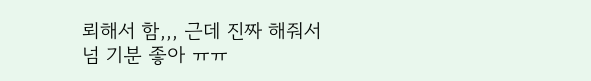뢰해서 함,,, 근데 진짜 해줘서 넘 기분 좋아 ㅠㅠ